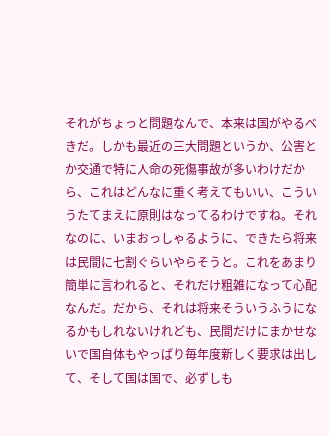それがちょっと問題なんで、本来は国がやるべきだ。しかも最近の三大問題というか、公害とか交通で特に人命の死傷事故が多いわけだから、これはどんなに重く考えてもいい、こういうたてまえに原則はなってるわけですね。それなのに、いまおっしゃるように、できたら将来は民間に七割ぐらいやらそうと。これをあまり簡単に言われると、それだけ粗雑になって心配なんだ。だから、それは将来そういうふうになるかもしれないけれども、民間だけにまかせないで国自体もやっぱり毎年度新しく要求は出して、そして国は国で、必ずしも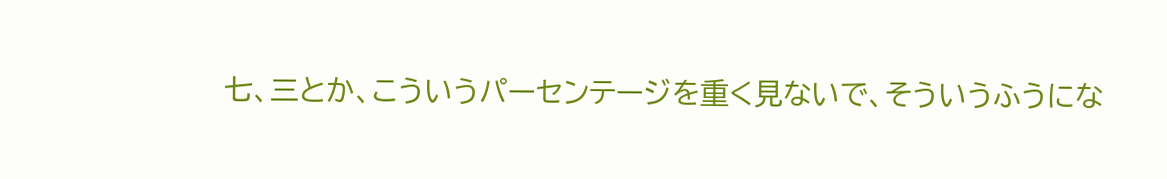七、三とか、こういうパーセンテージを重く見ないで、そういうふうにな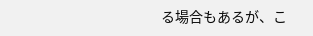る場合もあるが、こ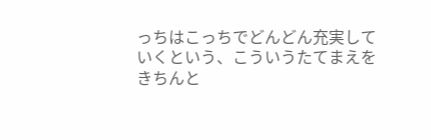っちはこっちでどんどん充実していくという、こういうたてまえをきちんと